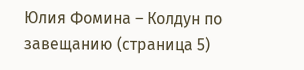Юлия Фомина – Колдун по завещанию (страница 5)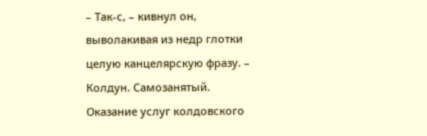– Так-с, – кивнул он, выволакивая из недр глотки целую канцелярскую фразу. – Колдун. Самозанятый. Оказание услуг колдовского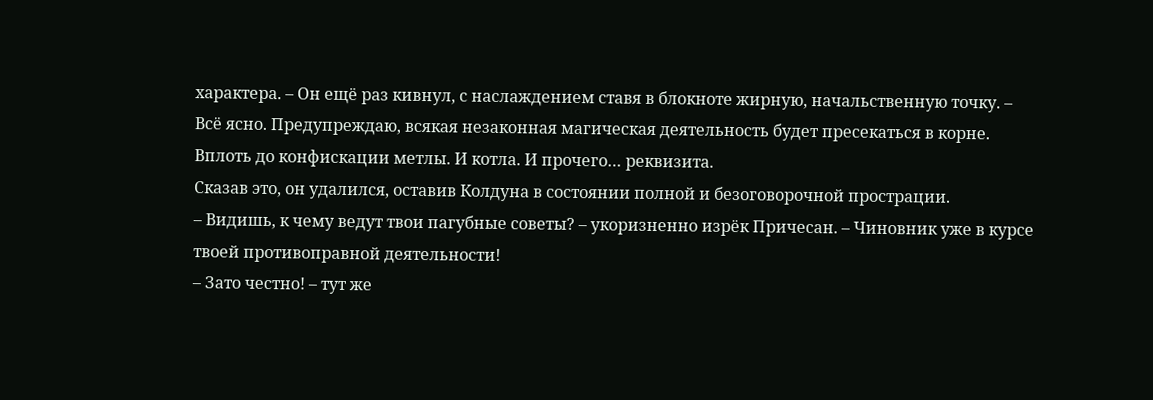характера. – Он ещё раз кивнул, с наслаждением ставя в блокноте жирную, начальственную точку. – Всё ясно. Предупреждаю, всякая незаконная магическая деятельность будет пресекаться в корне. Вплоть до конфискации метлы. И котла. И прочего… реквизита.
Сказав это, он удалился, оставив Колдуна в состоянии полной и безоговорочной прострации.
– Видишь, к чему ведут твои пагубные советы? – укоризненно изрёк Причесан. – Чиновник уже в курсе твоей противоправной деятельности!
– Зато честно! – тут же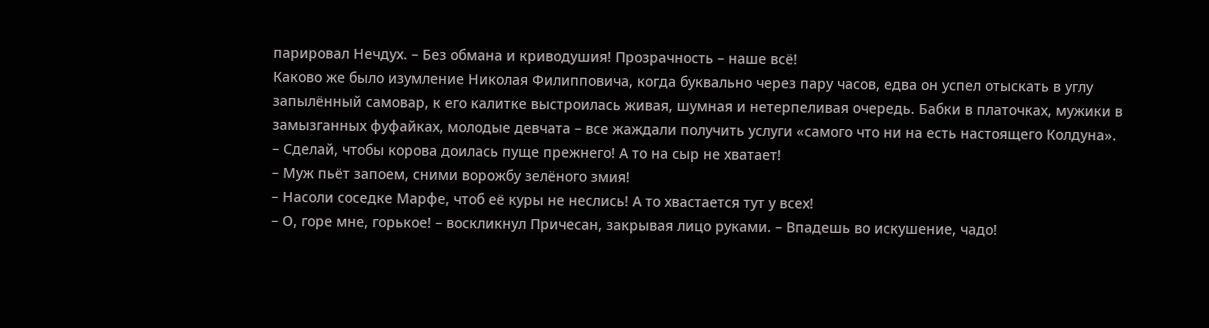парировал Нечдух. – Без обмана и криводушия! Прозрачность – наше всё!
Каково же было изумление Николая Филипповича, когда буквально через пару часов, едва он успел отыскать в углу запылённый самовар, к его калитке выстроилась живая, шумная и нетерпеливая очередь. Бабки в платочках, мужики в замызганных фуфайках, молодые девчата – все жаждали получить услуги «самого что ни на есть настоящего Колдуна».
– Сделай, чтобы корова доилась пуще прежнего! А то на сыр не хватает!
– Муж пьёт запоем, сними ворожбу зелёного змия!
– Насоли соседке Марфе, чтоб её куры не неслись! А то хвастается тут у всех!
– О, горе мне, горькое! – воскликнул Причесан, закрывая лицо руками. – Впадешь во искушение, чадо!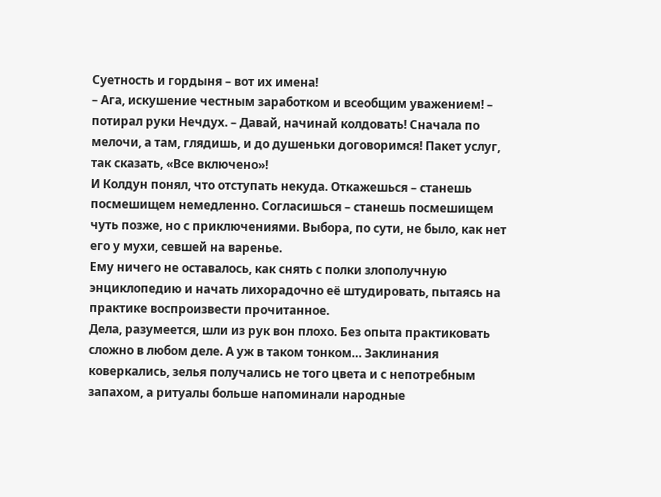Суетность и гордыня – вот их имена!
– Ага, искушение честным заработком и всеобщим уважением! – потирал руки Нечдух. – Давай, начинай колдовать! Сначала по мелочи, а там, глядишь, и до душеньки договоримся! Пакет услуг, так сказать, «Все включено»!
И Колдун понял, что отступать некуда. Откажешься – станешь посмешищем немедленно. Согласишься – станешь посмешищем чуть позже, но с приключениями. Выбора, по сути, не было, как нет его у мухи, севшей на варенье.
Ему ничего не оставалось, как снять с полки злополучную энциклопедию и начать лихорадочно её штудировать, пытаясь на практике воспроизвести прочитанное.
Дела, разумеется, шли из рук вон плохо. Без опыта практиковать сложно в любом деле. А уж в таком тонком… Заклинания коверкались, зелья получались не того цвета и с непотребным запахом, а ритуалы больше напоминали народные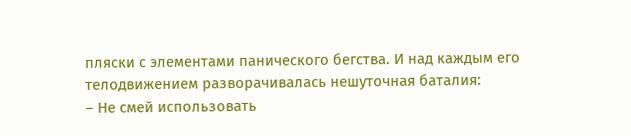пляски с элементами панического бегства. И над каждым его телодвижением разворачивалась нешуточная баталия:
– Не смей использовать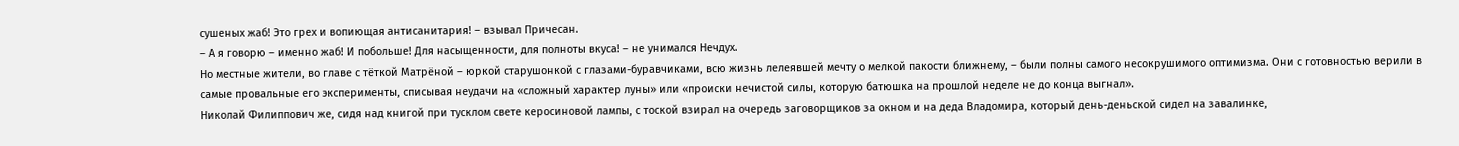сушеных жаб! Это грех и вопиющая антисанитария! – взывал Причесан.
– А я говорю – именно жаб! И побольше! Для насыщенности, для полноты вкуса! – не унимался Нечдух.
Но местные жители, во главе с тёткой Матрёной – юркой старушонкой с глазами-буравчиками, всю жизнь лелеявшей мечту о мелкой пакости ближнему, – были полны самого несокрушимого оптимизма. Они с готовностью верили в самые провальные его эксперименты, списывая неудачи на «сложный характер луны» или «происки нечистой силы, которую батюшка на прошлой неделе не до конца выгнал».
Николай Филиппович же, сидя над книгой при тусклом свете керосиновой лампы, с тоской взирал на очередь заговорщиков за окном и на деда Владомира, который день-деньской сидел на завалинке,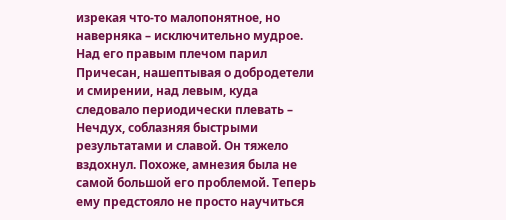изрекая что-то малопонятное, но наверняка – исключительно мудрое. Над его правым плечом парил Причесан, нашептывая о добродетели и смирении, над левым, куда следовало периодически плевать – Нечдух, соблазняя быстрыми результатами и славой. Он тяжело вздохнул. Похоже, амнезия была не самой большой его проблемой. Теперь ему предстояло не просто научиться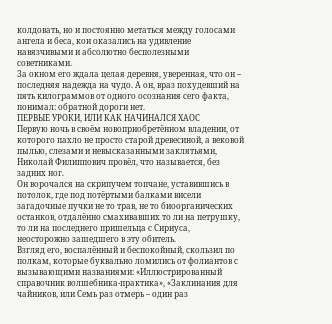колдовать, но и постоянно метаться между голосами ангела и беса, кои оказались на удивление навязчивыми и абсолютно бесполезными советниками.
За окном его ждала целая деревня, уверенная, что он – последняя надежда на чудо. А он, враз похудевший на пять килограммов от одного осознания сего факта, понимал: обратной дороги нет.
ПЕРВЫЕ УРОКИ, ИЛИ КАК НАЧИНАЛСЯ ХАОС
Первую ночь в своём новоприобретённом владении, от которого пахло не просто старой древесиной, а вековой пылью, слезами и невысказанными заклятьями, Николай Филиппович провёл, что называется, без задних ног.
Он ворочался на скрипучем топчане, уставившись в потолок, где под потёртыми балками висели загадочные пучки не то трав, не то биоорганических останков, отдалённо смахивавших то ли на петрушку, то ли на последнего пришельца с Сириуса, неосторожно зашедшего в эту обитель.
Взгляд его, воспалённый и беспокойный, скользил по полкам, которые буквально ломились от фолиантов с вызывающими названиями: «Иллюстрированный справочник волшебника-практика», «Заклинания для чайников, или Семь раз отмерь – один раз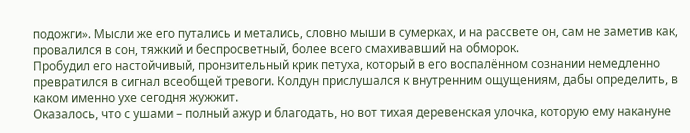подожги». Мысли же его путались и метались, словно мыши в сумерках, и на рассвете он, сам не заметив как, провалился в сон, тяжкий и беспросветный, более всего смахивавший на обморок.
Пробудил его настойчивый, пронзительный крик петуха, который в его воспалённом сознании немедленно превратился в сигнал всеобщей тревоги. Колдун прислушался к внутренним ощущениям, дабы определить, в каком именно ухе сегодня жужжит.
Оказалось, что с ушами – полный ажур и благодать, но вот тихая деревенская улочка, которую ему накануне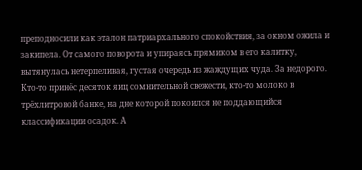преподносили как эталон патриархального спокойствия, за окном ожила и закипела. От самого поворота и упираясь прямиком в его калитку, вытянулась нетерпеливая, густая очередь из жаждущих чуда. За недорого. Кто-то принёс десяток яиц сомнительной свежести, кто-то молоко в трёхлитровой банке, на дне которой покоился не поддающийся классификации осадок. А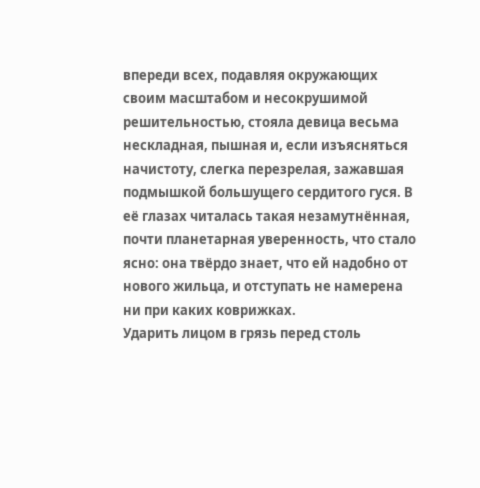впереди всех, подавляя окружающих своим масштабом и несокрушимой решительностью, стояла девица весьма нескладная, пышная и, если изъясняться начистоту, слегка перезрелая, зажавшая подмышкой большущего сердитого гуся. В её глазах читалась такая незамутнённая, почти планетарная уверенность, что стало ясно: она твёрдо знает, что ей надобно от нового жильца, и отступать не намерена ни при каких коврижках.
Ударить лицом в грязь перед столь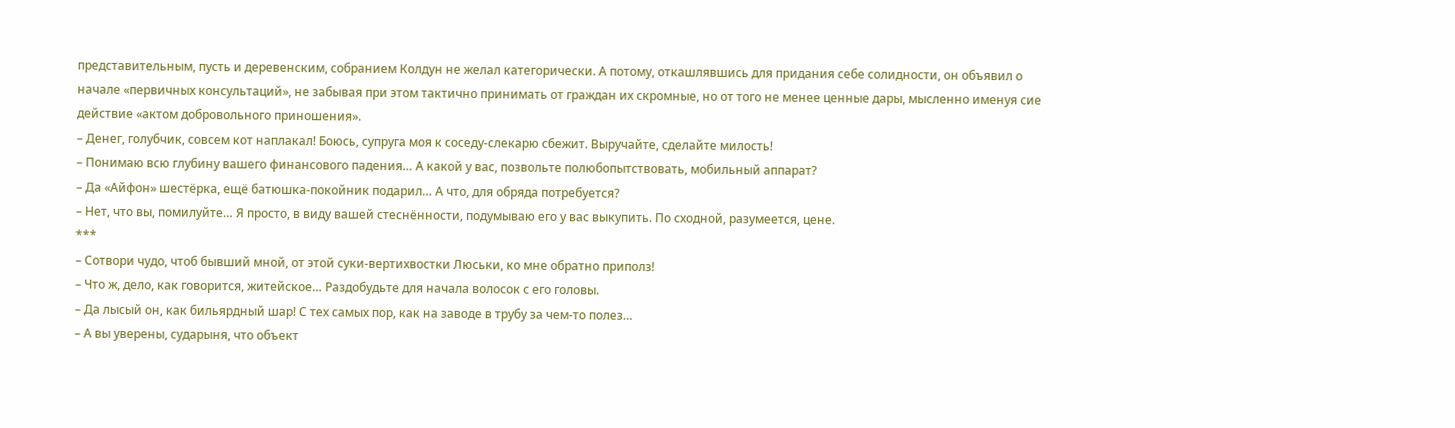представительным, пусть и деревенским, собранием Колдун не желал категорически. А потому, откашлявшись для придания себе солидности, он объявил о начале «первичных консультаций», не забывая при этом тактично принимать от граждан их скромные, но от того не менее ценные дары, мысленно именуя сие действие «актом добровольного приношения».
– Денег, голубчик, совсем кот наплакал! Боюсь, супруга моя к соседу-слекарю сбежит. Выручайте, сделайте милость!
– Понимаю всю глубину вашего финансового падения… А какой у вас, позвольте полюбопытствовать, мобильный аппарат?
– Да «Айфон» шестёрка, ещё батюшка-покойник подарил… А что, для обряда потребуется?
– Нет, что вы, помилуйте… Я просто, в виду вашей стеснённости, подумываю его у вас выкупить. По сходной, разумеется, цене.
***
– Сотвори чудо, чтоб бывший мной, от этой суки-вертихвостки Люськи, ко мне обратно приполз!
– Что ж, дело, как говорится, житейское… Раздобудьте для начала волосок с его головы.
– Да лысый он, как бильярдный шар! С тех самых пор, как на заводе в трубу за чем-то полез…
– А вы уверены, сударыня, что объект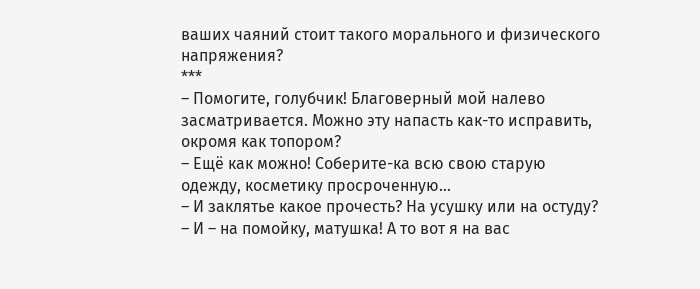ваших чаяний стоит такого морального и физического напряжения?
***
– Помогите, голубчик! Благоверный мой налево засматривается. Можно эту напасть как-то исправить, окромя как топором?
– Ещё как можно! Соберите-ка всю свою старую одежду, косметику просроченную…
– И заклятье какое прочесть? На усушку или на остуду?
– И – на помойку, матушка! А то вот я на вас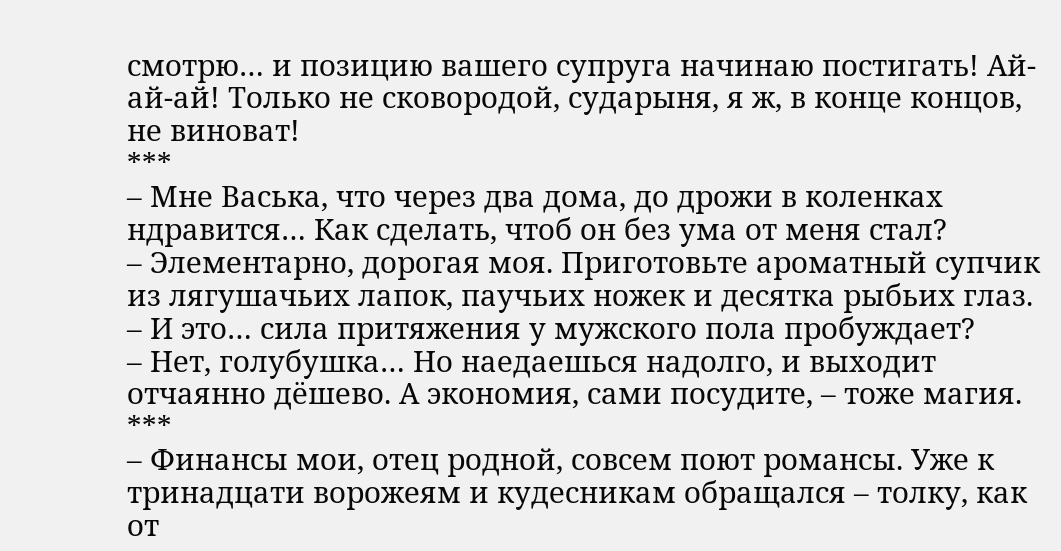смотрю… и позицию вашего супруга начинаю постигать! Ай-ай-ай! Только не сковородой, сударыня, я ж, в конце концов, не виноват!
***
– Мне Васька, что через два дома, до дрожи в коленках ндравится… Как сделать, чтоб он без ума от меня стал?
– Элементарно, дорогая моя. Приготовьте ароматный супчик из лягушачьих лапок, паучьих ножек и десятка рыбьих глаз.
– И это… сила притяжения у мужского пола пробуждает?
– Нет, голубушка… Но наедаешься надолго, и выходит отчаянно дёшево. А экономия, сами посудите, – тоже магия.
***
– Финансы мои, отец родной, совсем поют романсы. Уже к тринадцати ворожеям и кудесникам обращался – толку, как от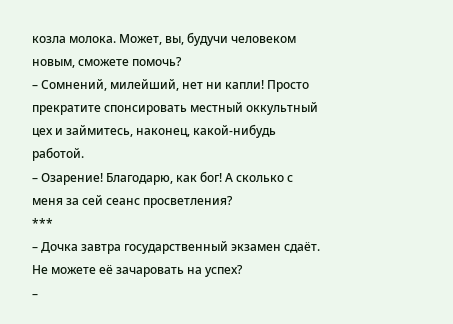козла молока. Может, вы, будучи человеком новым, сможете помочь?
– Сомнений, милейший, нет ни капли! Просто прекратите спонсировать местный оккультный цех и займитесь, наконец, какой-нибудь работой.
– Озарение! Благодарю, как бог! А сколько с меня за сей сеанс просветления?
***
– Дочка завтра государственный экзамен сдаёт. Не можете её зачаровать на успех?
–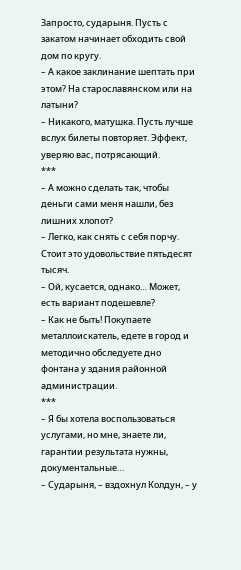Запросто, сударыня. Пусть с закатом начинает обходить свой дом по кругу.
– А какое заклинание шептать при этом? На старославянском или на латыни?
– Никакого, матушка. Пусть лучше вслух билеты повторяет. Эффект, уверяю вас, потрясающий.
***
– А можно сделать так, чтобы деньги сами меня нашли, без лишних хлопот?
– Легко, как снять с себя порчу. Стоит это удовольствие пятьдесят тысяч.
– Ой, кусается, однако… Может, есть вариант подешевле?
– Как не быть! Покупаете металлоискатель, едете в город и методично обследуете дно фонтана у здания районной администрации.
***
– Я бы хотела воспользоваться услугами, но мне, знаете ли, гарантии результата нужны, документальные…
– Сударыня, – вздохнул Колдун, – у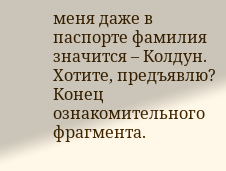меня даже в паспорте фамилия значится – Колдун. Хотите, предъявлю?
Конец ознакомительного фрагмента.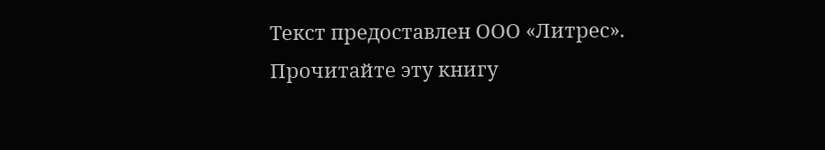Текст предоставлен ООО «Литрес».
Прочитайте эту книгу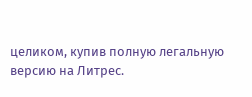целиком, купив полную легальную версию на Литрес.